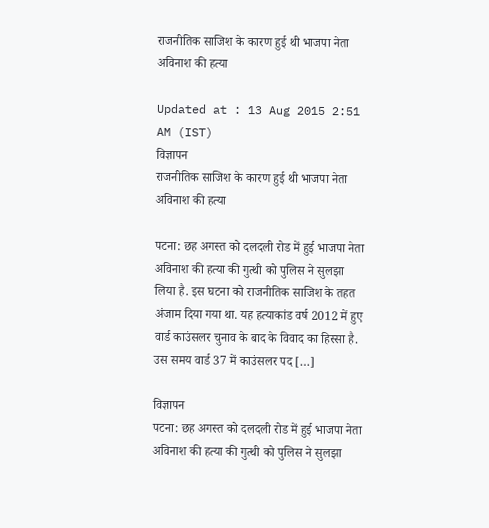राजनीतिक साजिश के कारण हुई थी भाजपा नेता अविनाश की हत्या

Updated at : 13 Aug 2015 2:51 AM (IST)
विज्ञापन
राजनीतिक साजिश के कारण हुई थी भाजपा नेता अविनाश की हत्या

पटना: छह अगस्त को दलदली रोड में हुई भाजपा नेता अविनाश की हत्या की गुत्थी को पुलिस ने सुलझा लिया है. इस घटना को राजनीतिक साजिश के तहत अंजाम दिया गया था. यह हत्याकांड वर्ष 2012 में हुए वार्ड काउंसलर चुनाव के बाद के विवाद का हिस्सा है. उस समय वार्ड 37 में काउंसलर पद […]

विज्ञापन
पटना: छह अगस्त को दलदली रोड में हुई भाजपा नेता अविनाश की हत्या की गुत्थी को पुलिस ने सुलझा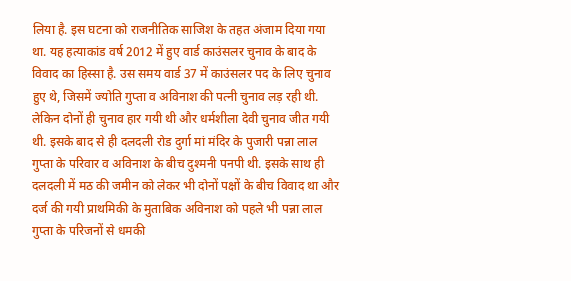लिया है. इस घटना को राजनीतिक साजिश के तहत अंजाम दिया गया था. यह हत्याकांड वर्ष 2012 में हुए वार्ड काउंसलर चुनाव के बाद के विवाद का हिस्सा है. उस समय वार्ड 37 में काउंसलर पद के लिए चुनाव हुए थे, जिसमें ज्योति गुप्ता व अविनाश की पत्नी चुनाव लड़ रही थी. लेकिन दोनों ही चुनाव हार गयी थी और धर्मशीला देवी चुनाव जीत गयी थी. इसके बाद से ही दलदली रोड दुर्गा मां मंदिर के पुजारी पन्ना लाल गुप्ता के परिवार व अविनाश के बीच दुश्मनी पनपी थी. इसके साथ ही दलदली में मठ की जमीन को लेकर भी दोनों पक्षों के बीच विवाद था और दर्ज की गयी प्राथमिकी के मुताबिक अविनाश को पहले भी पन्ना लाल गुप्ता के परिजनों से धमकी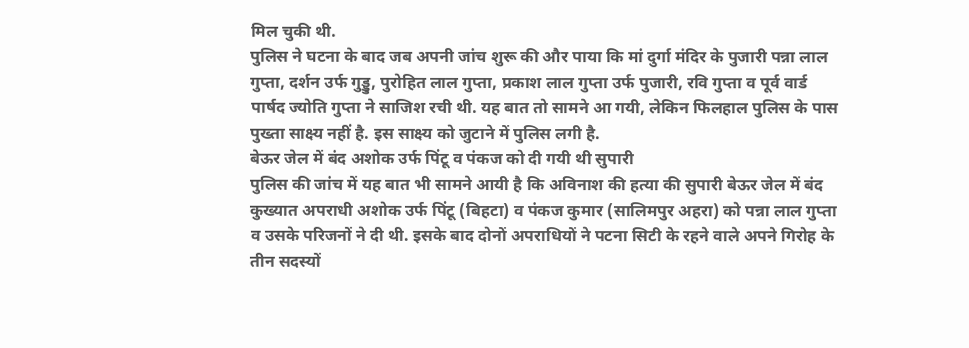मिल चुकी थी.
पुलिस ने घटना के बाद जब अपनी जांच शुरू की और पाया कि मां दुर्गा मंदिर के पुजारी पन्ना लाल गुप्ता, दर्शन उर्फ गुड्डु, पुरोहित लाल गुप्ता, प्रकाश लाल गुप्ता उर्फ पुजारी, रवि गुप्ता व पूर्व वार्ड पार्षद ज्योति गुप्ता ने साजिश रची थी. यह बात तो सामने आ गयी, लेकिन फिलहाल पुलिस के पास पुख्ता साक्ष्य नहीं है. इस साक्ष्य को जुटाने में पुलिस लगी है.
बेऊर जेल में बंद अशोक उर्फ पिंटू व पंकज को दी गयी थी सुपारी
पुलिस की जांच में यह बात भी सामने आयी है कि अविनाश की हत्या की सुपारी बेऊर जेल में बंद कुख्यात अपराधी अशोक उर्फ पिंटू (बिहटा) व पंकज कुमार (सालिमपुर अहरा) को पन्ना लाल गुप्ता व उसके परिजनों ने दी थी. इसके बाद दोनों अपराधियों ने पटना सिटी के रहने वाले अपने गिरोह के तीन सदस्यों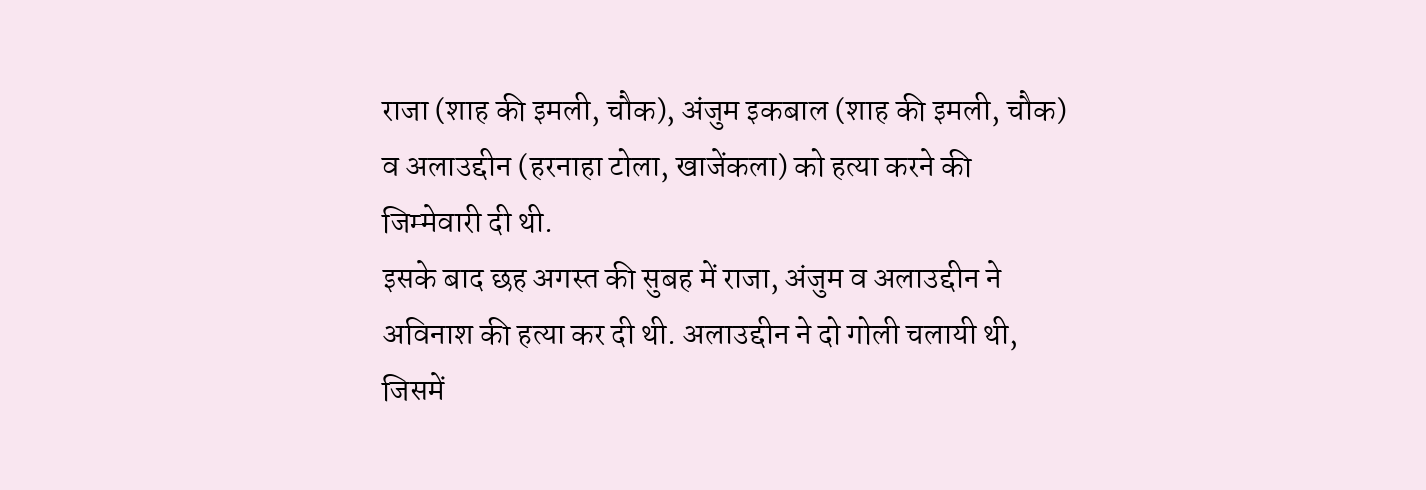राजा (शाह की इमली, चौक), अंजुम इकबाल (शाह की इमली, चौक) व अलाउद्दीन (हरनाहा टोला, खाजेंकला) को हत्या करने की जिम्मेवारी दी थी.
इसके बाद छह अगस्त की सुबह में राजा, अंजुम व अलाउद्दीन ने अविनाश की हत्या कर दी थी. अलाउद्दीन ने दो गोली चलायी थी, जिसमें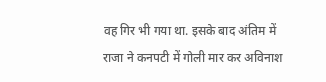वह गिर भी गया था. इसके बाद अंतिम में राजा ने कनपटी में गोली मार कर अविनाश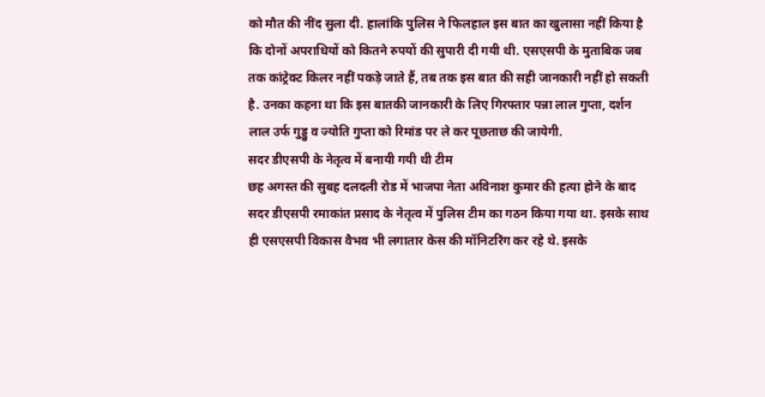को मौत की नींद सुला दी. हालांकि पुलिस ने फिलहाल इस बात का खुलासा नहीं किया है कि दोनों अपराधियों को कितने रुपयों की सुपारी दी गयी थी. एसएसपी के मुताबिक जब तक कांट्रेक्ट किलर नहीं पकड़े जाते हैं, तब तक इस बात की सही जानकारी नहीं हो सकती है. उनका कहना था कि इस बातकी जानकारी के लिए गिरफ्तार पन्ना लाल गुप्ता, दर्शन लाल उर्फ गुड्डु व ज्योति गुप्ता को रिमांड पर ले कर पूछताछ की जायेगी.
सदर डीएसपी के नेतृत्व में बनायी गयी थी टीम
छह अगस्त की सुबह दलदली रोड में भाजपा नेता अविनाश कुमार की हत्या होने के बाद सदर डीएसपी रमाकांत प्रसाद के नेतृत्व में पुलिस टीम का गठन किया गया था. इसके साथ ही एसएसपी विकास वैभव भी लगातार केस की मॉनिटरिंग कर रहे थे. इसके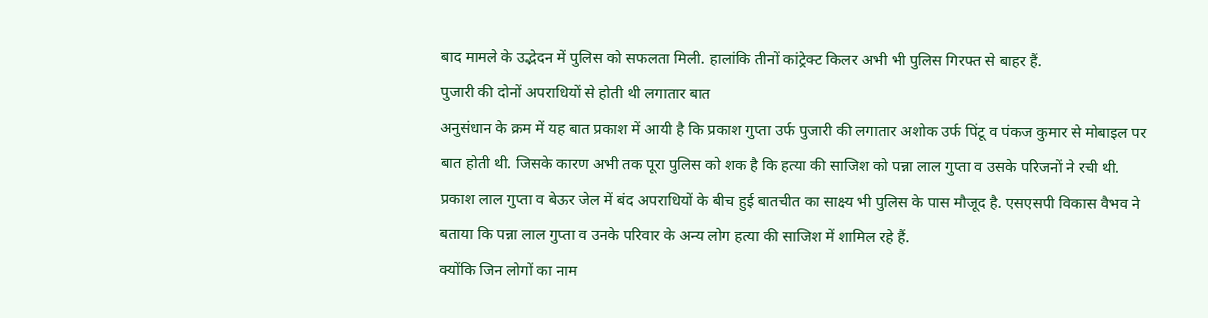बाद मामले के उद्भेदन में पुलिस को सफलता मिली. हालांकि तीनों कांट्रेक्ट किलर अभी भी पुलिस गिरफ्त से बाहर हैं.
पुजारी की दोनों अपराधियों से होती थी लगातार बात
अनुसंधान के क्रम में यह बात प्रकाश में आयी है कि प्रकाश गुप्ता उर्फ पुजारी की लगातार अशोक उर्फ पिंटू व पंकज कुमार से मोबाइल पर बात होती थी. जिसके कारण अभी तक पूरा पुलिस को शक है कि हत्या की साजिश को पन्ना लाल गुप्ता व उसके परिजनों ने रची थी. प्रकाश लाल गुप्ता व बेऊर जेल में बंद अपराधियों के बीच हुई बातचीत का साक्ष्य भी पुलिस के पास मौजूद है. एसएसपी विकास वैभव ने बताया कि पन्ना लाल गुप्ता व उनके परिवार के अन्य लोग हत्या की साजिश में शामिल रहे हैं.
क्योंकि जिन लोगों का नाम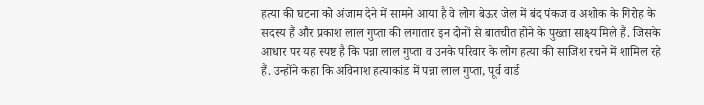हत्या की घटना को अंजाम देने में सामने आया है वे लोग बेऊर जेल में बंद पंकज व अशोक के गिरोह के सदस्य हैं और प्रकाश लाल गुप्ता की लगातार इन दोनों से बातचीत होने के पुख्ता साक्ष्य मिले हैं. जिसके आधार पर यह स्पष्ट है कि पन्ना लाल गुप्ता व उनके परिवार के लोग हत्या की साजिश रचने में शामिल रहे हैं. उन्होंने कहा कि अविनाश हत्याकांड में पन्ना लाल गुप्ता, पूर्व वार्ड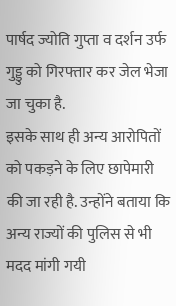पार्षद ज्योति गुप्ता व दर्शन उर्फ गुड्डु को गिरफ्तार कर जेल भेजा जा चुका है.
इसके साथ ही अन्य आरोपितों को पकड़ने के लिए छापेमारी की जा रही है. उन्होंने बताया कि अन्य राज्यों की पुलिस से भी मदद मांगी गयी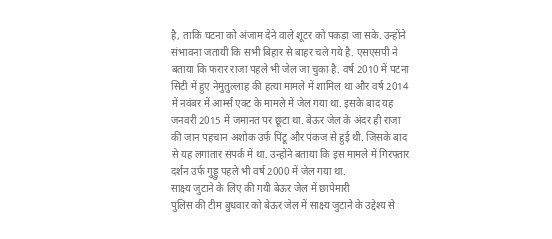है, ताकि घटना को अंजाम देने वाले शूटर को पकड़ा जा सके. उन्होंने संभावना जतायी कि सभी बिहार से बाहर चले गये है. एसएसपी ने बताया कि फरार राजा पहले भी जेल जा चुका है. वर्ष 2010 में पटना सिटी में हुए नेमुतुल्लाह की हत्या मामले में शामिल था और वर्ष 2014 में नवंबर में आर्म्स एक्ट के मामले में जेल गया था. इसके बाद यह जनवरी 2015 में जमानत पर छूटा था. बेऊर जेल के अंदर ही राजा की जान पहचान अशोक उर्फ पिंटू और पंकज से हुई थी. जिसके बाद से यह लगातार संपर्क में था. उन्होंने बताया कि इस मामले में गिरफ्तार दर्शन उर्फ गुड्डु पहले भी वर्ष 2000 में जेल गया था.
साक्ष्य जुटाने के लिए की गयी बेऊर जेल में छापेमारी
पुलिस की टीम बुधवार को बेऊर जेल में साक्ष्य जुटाने के उद्देश्य से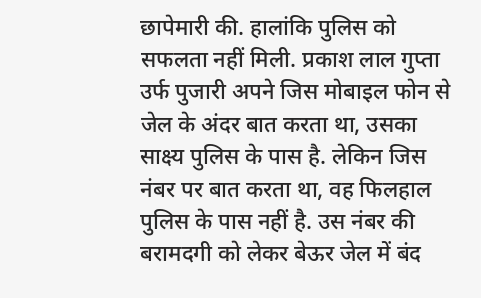छापेमारी की. हालांकि पुलिस को सफलता नहीं मिली. प्रकाश लाल गुप्ता उर्फ पुजारी अपने जिस मोबाइल फोन से जेल के अंदर बात करता था, उसका साक्ष्य पुलिस के पास है. लेकिन जिस नंबर पर बात करता था, वह फिलहाल पुलिस के पास नहीं है. उस नंबर की बरामदगी को लेकर बेऊर जेल में बंद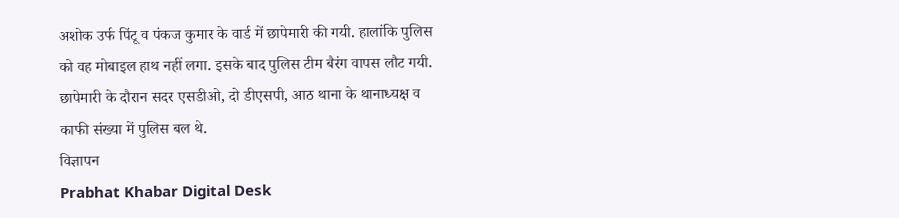अशोक उर्फ पिंटू व पंकज कुमार के वार्ड में छापेमारी की गयी. हालांकि पुलिस को वह मोबाइल हाथ नहीं लगा. इसके बाद पुलिस टीम बैरंग वापस लौट गयी. छापेमारी के दौरान सदर एसडीओ, दो डीएसपी, आठ थाना के थानाध्यक्ष व काफी संख्या में पुलिस बल थे.
विज्ञापन
Prabhat Khabar Digital Desk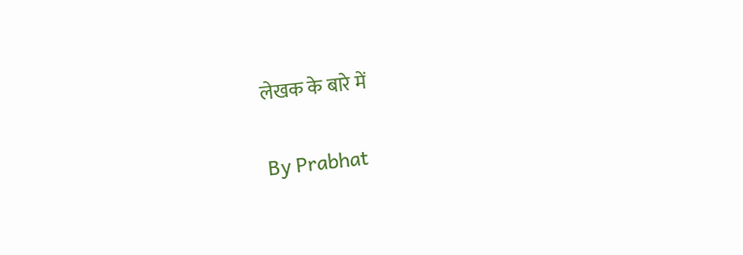लेखक के बारे में

By Prabhat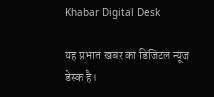Khabar Digital Desk

यह प्रभात खबर का डिजिटल न्यूज डेस्क है।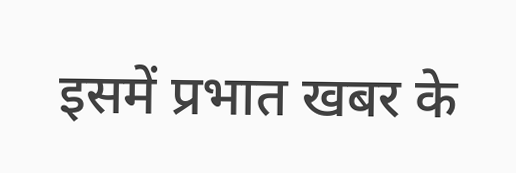इसमें प्रभात खबर के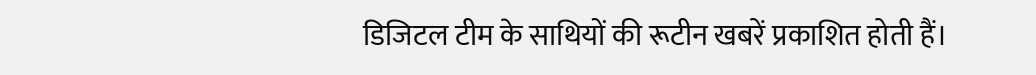डिजिटल टीम के साथियों की रूटीन खबरें प्रकाशित होती हैं।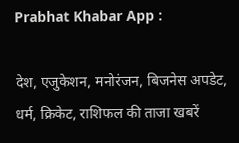Prabhat Khabar App :

देश, एजुकेशन, मनोरंजन, बिजनेस अपडेट, धर्म, क्रिकेट, राशिफल की ताजा खबरें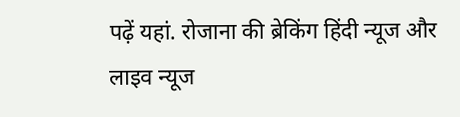पढ़ें यहां. रोजाना की ब्रेकिंग हिंदी न्यूज और लाइव न्यूज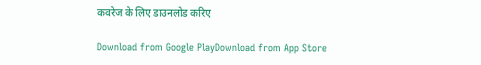कवरेज के लिए डाउनलोड करिए

Download from Google PlayDownload from App Store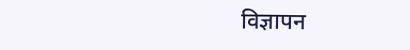विज्ञापन